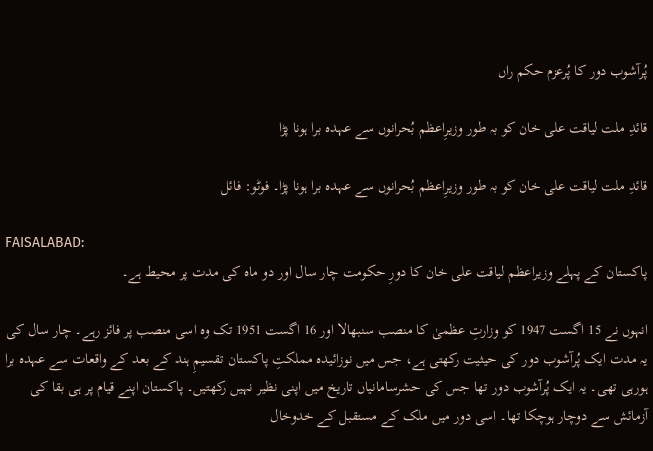پُرآشوب دور کا پُرعزم حکم راں

قائدِ ملت لیاقت علی خان کو بہ طور وزیرِاعظم بُحرانوں سے عہدہ برا ہونا پڑا

قائدِ ملت لیاقت علی خان کو بہ طور وزیرِاعظم بُحرانوں سے عہدہ برا ہونا پڑا۔ فوٹو: فائل

FAISALABAD:
پاکستان کے پہلے وزیراعظم لیاقت علی خان کا دورِ حکومت چار سال اور دو ماہ کی مدت پر محیط ہے۔

انہوں نے 15 اگست 1947 کو وزارتِ عظمیٰ کا منصب سنبھالا اور 16 اگست 1951 تک وہ اسی منصب پر فائز رہے۔ چار سال کی یہ مدت ایک پُرآشوب دور کی حیثیت رکھتی ہے، جس میں نوزائیدہ مملکتِ پاکستان تقسیمِ ہند کے بعد کے واقعات سے عہدہ برا ہورہی تھی۔ یہ ایک پُرآشوب دور تھا جس کی حشرسامانیاں تاریخ میں اپنی نظیر نہیں رکھتیں۔ پاکستان اپنے قیام پر ہی بقا کی آزمائش سے دوچار ہوچکا تھا۔ اسی دور میں ملک کے مستقبل کے خدوخال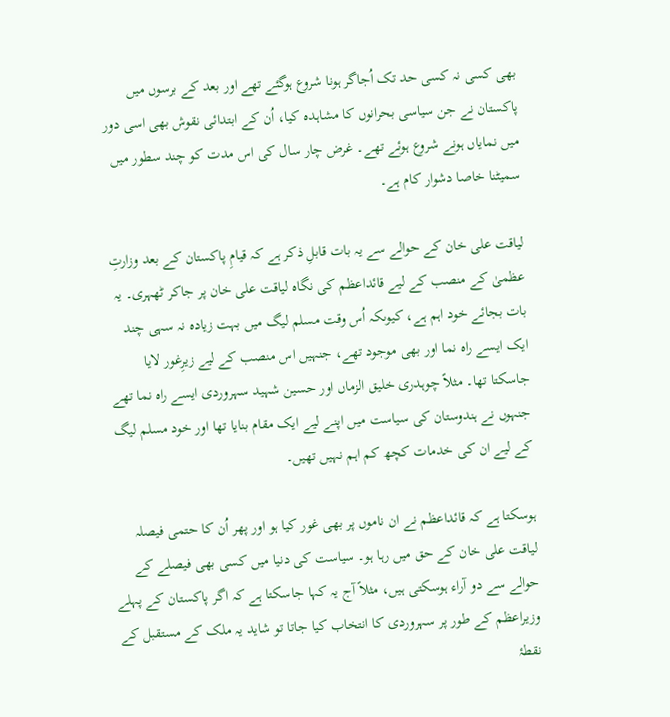بھی کسی نہ کسی حد تک اُجاگر ہونا شروع ہوگئے تھے اور بعد کے برسوں میں پاکستان نے جن سیاسی بحرانوں کا مشاہدہ کیا، اُن کے ابتدائی نقوش بھی اسی دور میں نمایاں ہونے شروع ہوئے تھے۔ غرض چار سال کی اس مدت کو چند سطور میں سمیٹنا خاصا دشوار کام ہے۔

لیاقت علی خان کے حوالے سے یہ بات قابلِ ذکر ہے کہ قیامِ پاکستان کے بعد وزارتِ عظمیٰ کے منصب کے لیے قائداعظم کی نگاہ لیاقت علی خان پر جاکر ٹھہری۔ یہ بات بجائے خود اہم ہے، کیوںکہ اُس وقت مسلم لیگ میں بہت زیادہ نہ سہی چند ایک ایسے راہ نما اور بھی موجود تھے، جنہیں اس منصب کے لیے زیرِغور لایا جاسکتا تھا۔ مثلاً چوہدری خلیق الزماں اور حسین شہید سہروردی ایسے راہ نما تھے جنہوں نے ہندوستان کی سیاست میں اپنے لیے ایک مقام بنایا تھا اور خود مسلم لیگ کے لیے ان کی خدمات کچھ کم اہم نہیں تھیں۔

ہوسکتا ہے کہ قائداعظم نے ان ناموں پر بھی غور کیا ہو اور پھر اُن کا حتمی فیصلہ لیاقت علی خان کے حق میں رہا ہو۔ سیاست کی دنیا میں کسی بھی فیصلے کے حوالے سے دو آراء ہوسکتی ہیں، مثلاً آج یہ کہا جاسکتا ہے کہ اگر پاکستان کے پہلے وزیراعظم کے طور پر سہروردی کا انتخاب کیا جاتا تو شاید یہ ملک کے مستقبل کے نقطۂ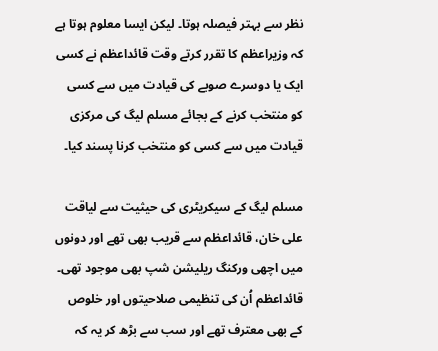نظر سے بہتر فیصلہ ہوتا۔ لیکن ایسا معلوم ہوتا ہے کہ وزیراعظم کا تقرر کرتے وقت قائداعظم نے کسی ایک یا دوسرے صوبے کی قیادت میں سے کسی کو منتخب کرنے کے بجائے مسلم لیگ کی مرکزی قیادت میں سے کسی کو منتخب کرنا پسند کیا۔

مسلم لیگ کے سیکریٹری کی حیثیت سے لیاقت علی خان، قائداعظم سے قریب بھی تھے اور دونوں میں اچھی ورکنگ ریلیشن شپ بھی موجود تھی۔ قائداعظم اُن کی تنظیمی صلاحیتوں اور خلوص کے بھی معترف تھے اور سب سے بڑھ کر یہ کہ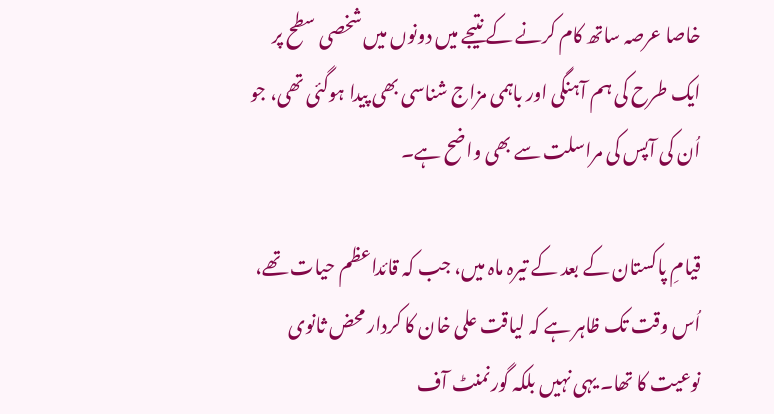خاصا عرصہ ساتھ کام کرنے کے نتیجے میں دونوں میں شخصی سطح پر ایک طرح کی ہم آہنگی اور باہمی مزاج شناسی بھی پیدا ہوگئی تھی، جو اُن کی آپس کی مراسلت سے بھی واضح ہے۔

قیامِ پاکستان کے بعد کے تیرہ ماہ میں، جب کہ قائداعظم حیات تھے، اُس وقت تک ظاہر ہے کہ لیاقت علی خان کا کردار محض ثانوی نوعیت کا تھا۔ یہی نہیں بلکہ گورنمنٹ آف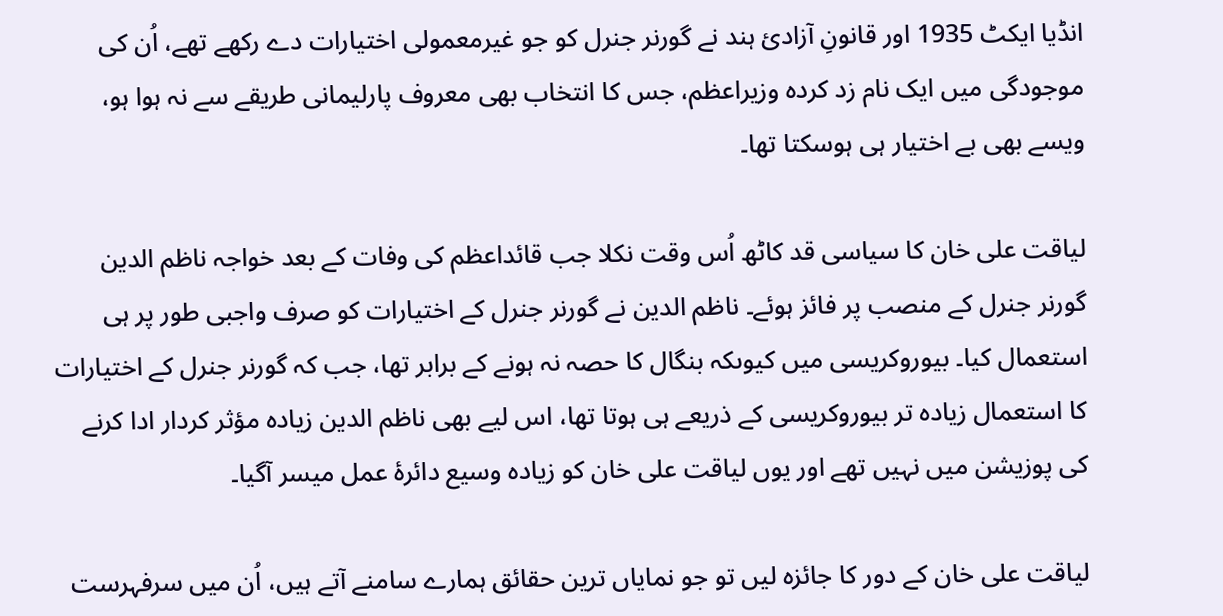انڈیا ایکٹ 1935 اور قانونِ آزادیٔ ہند نے گورنر جنرل کو جو غیرمعمولی اختیارات دے رکھے تھے، اُن کی موجودگی میں ایک نام زد کردہ وزیراعظم، جس کا انتخاب بھی معروف پارلیمانی طریقے سے نہ ہوا ہو، ویسے بھی بے اختیار ہی ہوسکتا تھا۔

لیاقت علی خان کا سیاسی قد کاٹھ اُس وقت نکلا جب قائداعظم کی وفات کے بعد خواجہ ناظم الدین گورنر جنرل کے منصب پر فائز ہوئے۔ ناظم الدین نے گورنر جنرل کے اختیارات کو صرف واجبی طور پر ہی استعمال کیا۔ بیوروکریسی میں کیوںکہ بنگال کا حصہ نہ ہونے کے برابر تھا، جب کہ گورنر جنرل کے اختیارات کا استعمال زیادہ تر بیوروکریسی کے ذریعے ہی ہوتا تھا، اس لیے بھی ناظم الدین زیادہ مؤثر کردار ادا کرنے کی پوزیشن میں نہیں تھے اور یوں لیاقت علی خان کو زیادہ وسیع دائرۂ عمل میسر آگیا۔

لیاقت علی خان کے دور کا جائزہ لیں تو جو نمایاں ترین حقائق ہمارے سامنے آتے ہیں، اُن میں سرفہرست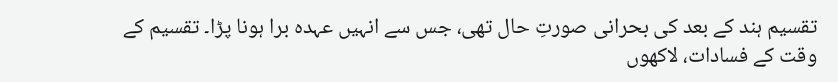تقسیم ہند کے بعد کی بحرانی صورتِ حال تھی، جس سے انہیں عہدہ برا ہونا پڑا۔ تقسیم کے وقت کے فسادات، لاکھوں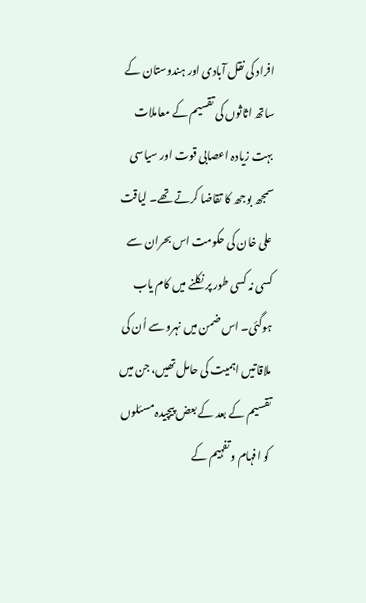افراد کی نقل آبادی اور ہندوستان کے ساتھ اثاثوں کی تقسیم کے معاملات بہت زیادہ اعصابی قوت اور سیاسی سمجھ بوجھ کا تقاضا کرتے تھے۔ لیاقت علی خان کی حکومت اس بحران سے کسی نہ کسی طور پر نکلنے میں کام یاب ہوگئی۔ اس ضمن میں نہرو سے اُن کی ملاقاتیں اہمیت کی حامل تھیں، جن میں تقسیم کے بعد کے بعض پیچیدہ مسئلوں کو افہام و تفہیم کے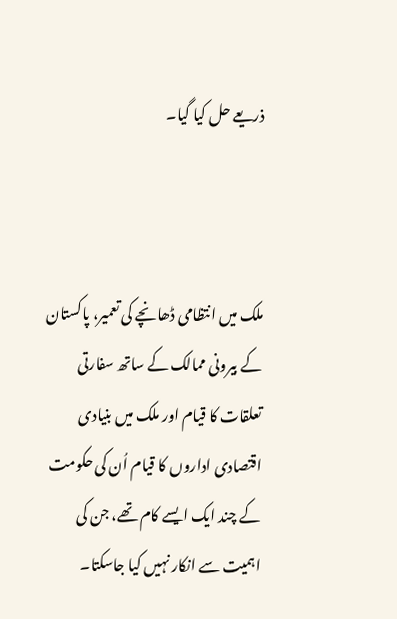ذریعے حل کیا گیا۔



ملک میں انتظامی ڈھانچے کی تعمیر، پاکستان کے بیرونی ممالک کے ساتھ سفارتی تعلقات کا قیام اور ملک میں بنیادی اقتصادی اداروں کا قیام اُن کی حکومت کے چند ایک ایسے کام تھے، جن کی اہمیت سے انکار نہیں کیا جاسکتا۔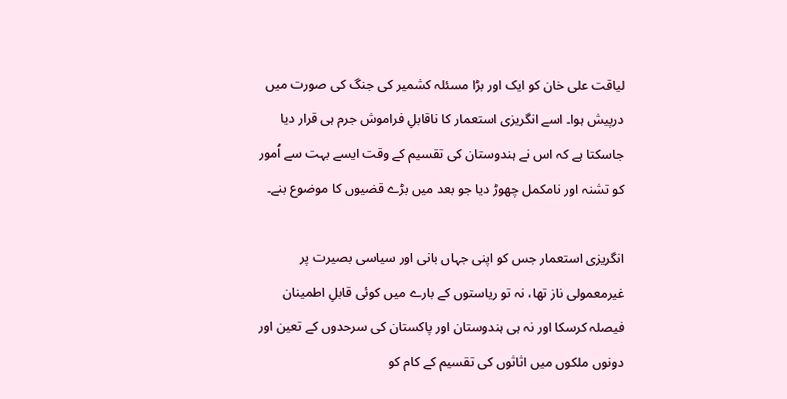لیاقت علی خان کو ایک اور بڑا مسئلہ کشمیر کی جنگ کی صورت میں درپیش ہوا۔ اسے انگریزی استعمار کا ناقابلِ فراموش جرم ہی قرار دیا جاسکتا ہے کہ اس نے ہندوستان کی تقسیم کے وقت ایسے بہت سے اُمور کو تشنہ اور نامکمل چھوڑ دیا جو بعد میں بڑے قضیوں کا موضوع بنے۔

انگریزی استعمار جس کو اپنی جہاں بانی اور سیاسی بصیرت پر غیرمعمولی ناز تھا، نہ تو ریاستوں کے بارے میں کوئی قابلِ اطمینان فیصلہ کرسکا اور نہ ہی ہندوستان اور پاکستان کی سرحدوں کے تعین اور دونوں ملکوں میں اثاثوں کی تقسیم کے کام کو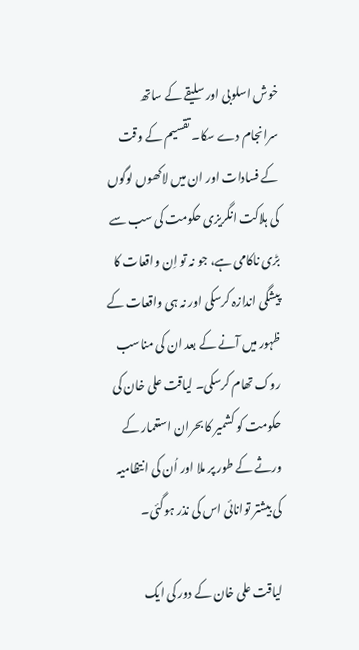خوش اسلوبی اور سلیقے کے ساتھ سرانجام دے سکا۔ تقسیم کے وقت کے فسادات اور ان میں لاکھوں لوگوں کی ہلاکت انگریزی حکومت کی سب سے بڑی ناکامی ہے، جو نہ تو اِن واقعات کا پیشگی اندازہ کرسکی اور نہ ہی واقعات کے ظہور میں آنے کے بعد ان کی مناسب روک تھام کرسکی۔ لیاقت علی خان کی حکومت کو کشمیر کا بحران استعمار کے ورثے کے طور پر ملا اور اُن کی انتظامیہ کی بیشتر توانائی اس کی نذر ہوگئی۔

لیاقت علی خان کے دور کی ایک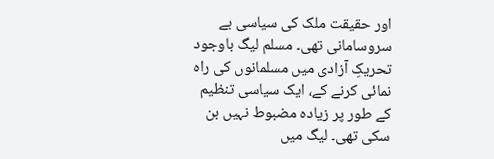اور حقیقت ملک کی سیاسی بے سروسامانی تھی۔ مسلم لیگ باوجود تحریکِ آزادی میں مسلمانوں کی راہ نمائی کرنے کے، ایک سیاسی تنظیم کے طور پر زیادہ مضبوط نہیں بن سکی تھی۔ لیگ میں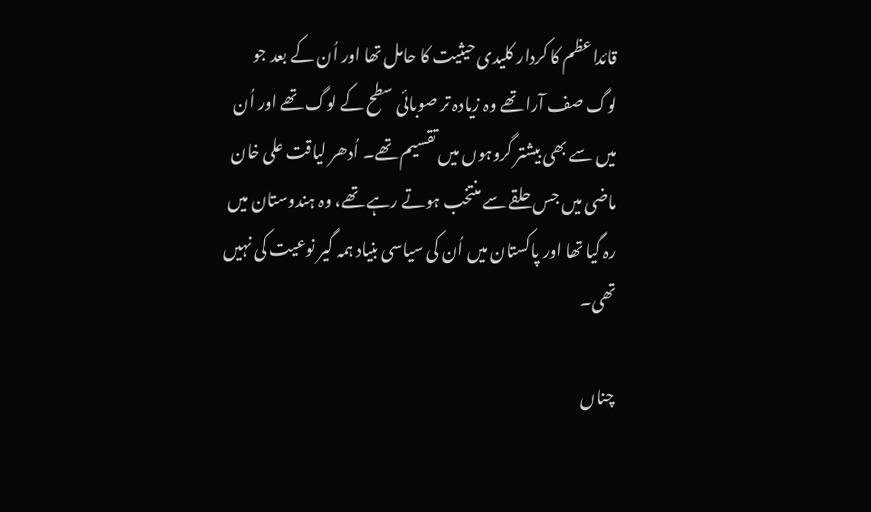قائداعظم کا کردار کلیدی حیثیت کا حامل تھا اور اُن کے بعد جو لوگ صف آرا تھے وہ زیادہ تر صوبائی سطح کے لوگ تھے اور اُن میں سے بھی بیشتر گروہوں میں تقسیم تھے۔ اُدھر لیاقت علی خان ماضی میں جس حلقے سے منتخب ہوتے رہے تھے، وہ ہندوستان میں رہ گیا تھا اور پاکستان میں اُن کی سیاسی بنیاد ہمہ گیر نوعیت کی نہیں تھی۔

چناں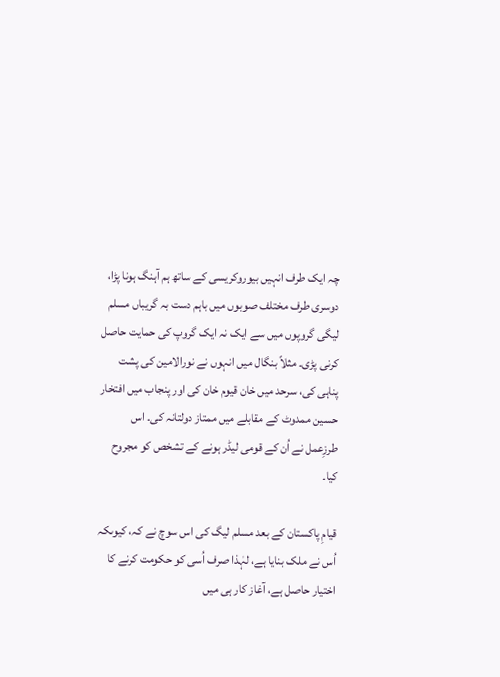چہ ایک طرف انہیں بیوروکریسی کے ساتھ ہم آہنگ ہونا پڑا، دوسری طرف مختلف صوبوں میں باہم دست بہ گریباں مسلم لیگی گروپوں میں سے ایک نہ ایک گروپ کی حمایت حاصل کرنی پڑی۔ مثلاً بنگال میں انہوں نے نورالامین کی پشت پناہی کی، سرحد میں خان قیوم خان کی اور پنجاب میں افتخار حسین ممدوٹ کے مقابلے میں ممتاز دولتانہ کی۔ اس طرزِعمل نے اُن کے قومی لیڈر ہونے کے تشخص کو مجروح کیا۔

قیامِ پاکستان کے بعد مسلم لیگ کی اس سوچ نے کہ، کیوںکہ اُس نے ملک بنایا ہے، لہٰذا صرف اُسی کو حکومت کرنے کا اختیار حاصل ہے، آغاز کار ہی میں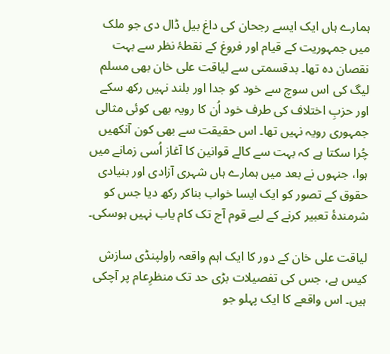ہمارے ہاں ایک ایسے رجحان کی داغ بیل ڈال دی جو ملک میں جمہوریت کے قیام اور فروغ کے نقطۂ نظر سے بہت نقصان دہ تھا۔ بدقسمتی سے لیاقت علی خان بھی مسلم لیگ کی اس سوچ سے خود کو جدا اور بلند نہیں رکھ سکے اور حزبِ اختلاف کی طرف خود اُن کا رویہ بھی کوئی مثالی جمہوری رویہ نہیں تھا۔ اس حقیقت سے بھی کون آنکھیں چُرا سکتا ہے کہ بہت سے کالے قوانین کا آغاز اُسی زمانے میں ہوا، جنہوں نے بعد میں ہمارے ہاں شہری آزادی اور بنیادی حقوق کے تصور کو ایک ایسا خواب بناکر رکھ دیا جس کو شرمندۂ تعبیر کرنے کے لیے قوم آج تک کام یاب نہیں ہوسکی۔

لیاقت علی خان کے دور کا ایک اہم واقعہ راولپنڈی سازش کیس ہے، جس کی تفصیلات بڑی حد تک منظرِعام پر آچکی ہیں۔ اس واقعے کا ایک پہلو جو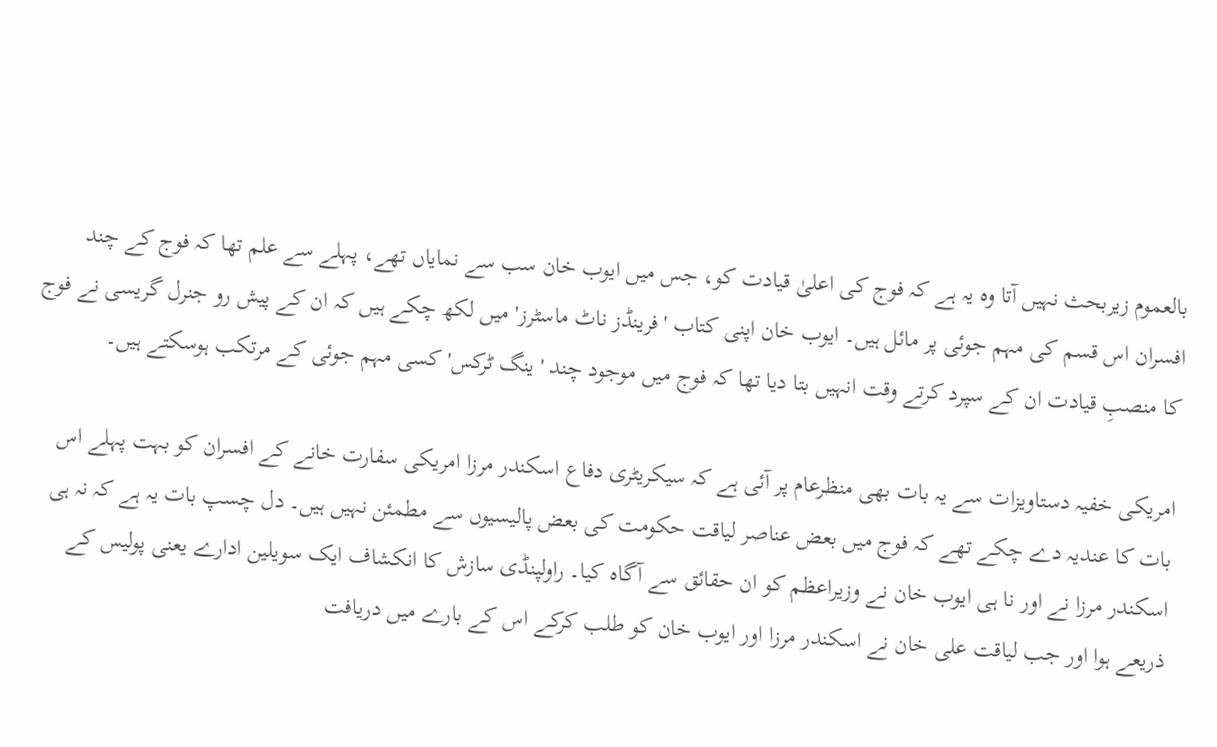بالعموم زیربحث نہیں آتا وہ یہ ہے کہ فوج کی اعلیٰ قیادت کو، جس میں ایوب خان سب سے نمایاں تھے، پہلے سے علم تھا کہ فوج کے چند افسران اس قسم کی مہم جوئی پر مائل ہیں۔ ایوب خان اپنی کتاب 'فرینڈز ناٹ ماسٹرز' میں لکھ چکے ہیں کہ ان کے پیش رو جنرل گریسی نے فوج کا منصبِ قیادت ان کے سپرد کرتے وقت انہیں بتا دیا تھا کہ فوج میں موجود چند 'ینگ ٹرکس' کسی مہم جوئی کے مرتکب ہوسکتے ہیں۔

امریکی خفیہ دستاویزات سے یہ بات بھی منظرعام پر آئی ہے کہ سیکریٹری دفاع اسکندر مرزا امریکی سفارت خانے کے افسران کو بہت پہلے اس بات کا عندیہ دے چکے تھے کہ فوج میں بعض عناصر لیاقت حکومت کی بعض پالیسیوں سے مطمئن نہیں ہیں۔ دل چسپ بات یہ ہے کہ نہ ہی اسکندر مرزا نے اور نا ہی ایوب خان نے وزیراعظم کو ان حقائق سے آگاہ کیا۔ راولپنڈی سازش کا انکشاف ایک سویلین ادارے یعنی پولیس کے ذریعے ہوا اور جب لیاقت علی خان نے اسکندر مرزا اور ایوب خان کو طلب کرکے اس کے بارے میں دریافت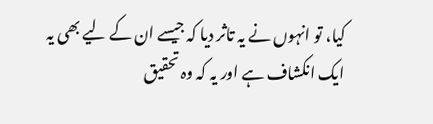کیا، تو انہوں نے یہ تاثر دیا کہ جیسے ان کے لیے بھی یہ ایک انکشاف ہے اور یہ کہ وہ تحقیق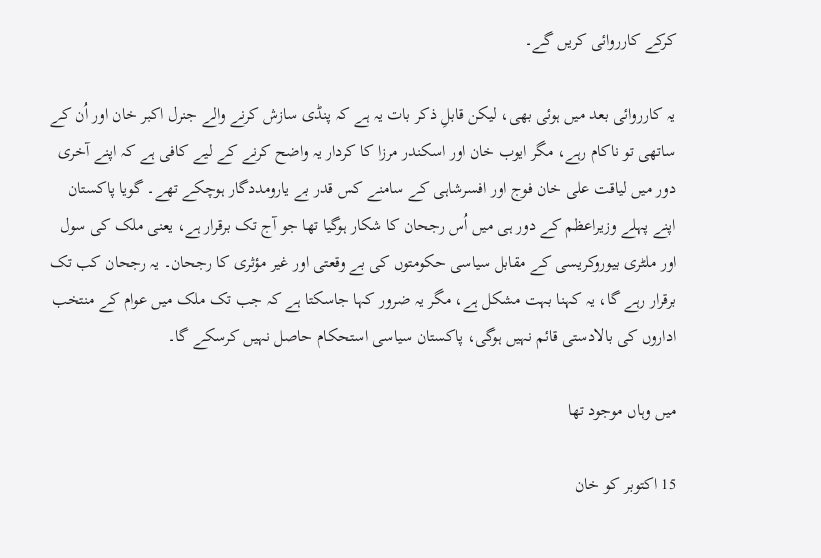کرکے کارروائی کریں گے۔

یہ کارروائی بعد میں ہوئی بھی، لیکن قابلِ ذکر بات یہ ہے کہ پنڈی سازش کرنے والے جنرل اکبر خان اور اُن کے ساتھی تو ناکام رہے، مگر ایوب خان اور اسکندر مرزا کا کردار یہ واضح کرنے کے لیے کافی ہے کہ اپنے آخری دور میں لیاقت علی خان فوج اور افسرشاہی کے سامنے کس قدر بے یارومددگار ہوچکے تھے۔ گویا پاکستان اپنے پہلے وزیراعظم کے دور ہی میں اُس رجحان کا شکار ہوگیا تھا جو آج تک برقرار ہے، یعنی ملک کی سول اور ملٹری بیوروکریسی کے مقابل سیاسی حکومتوں کی بے وقعتی اور غیر مؤثری کا رجحان۔ یہ رجحان کب تک برقرار رہے گا، یہ کہنا بہت مشکل ہے، مگر یہ ضرور کہا جاسکتا ہے کہ جب تک ملک میں عوام کے منتخب اداروں کی بالادستی قائم نہیں ہوگی، پاکستان سیاسی استحکام حاصل نہیں کرسکے گا۔

میں وہاں موجود تھا

15 اکتوبر کو خان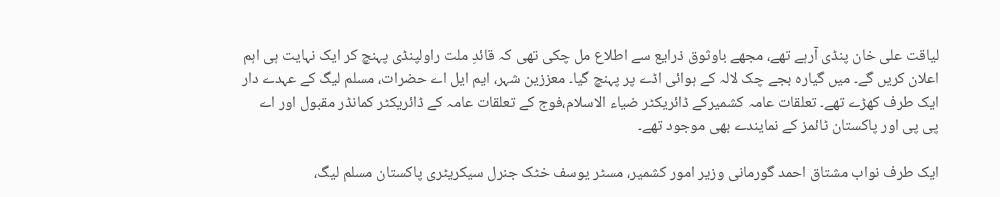لیاقت علی خان پنڈی آرہے تھے، مجھے باوثوق ذرایع سے اطلاع مل چکی تھی کہ قائدِ ملت راولپنڈی پہنچ کر ایک نہایت ہی اہم اعلان کریں گے۔ میں گیارہ بجے چک لالہ کے ہوائی اڈے پر پہنچ گیا۔ معززین شہر، ایم ایل اے حضرات، مسلم لیگ کے عہدے دار ایک طرف کھڑے تھے۔ تعلقات عامہ کشمیرکے ڈائریکٹر ضیاء الاسلام،فوج کے تعلقات عامہ کے ڈائریکٹر کمانڈر مقبول اور اے پی پی اور پاکستان ٹائمز کے نمایندے بھی موجود تھے۔

ایک طرف نواب مشتاق احمد گورمانی وزیر امور کشمیر، مسٹر یوسف خٹک جنرل سیکریٹری پاکستان مسلم لیگ،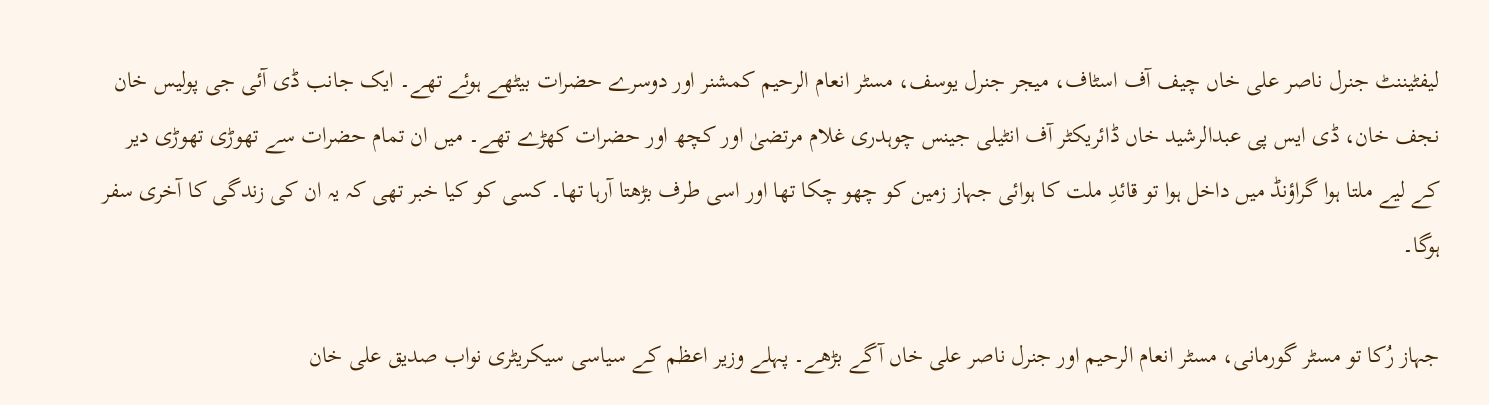لیفٹیننٹ جنرل ناصر علی خاں چیف آف اسٹاف، میجر جنرل یوسف، مسٹر انعام الرحیم کمشنر اور دوسرے حضرات بیٹھے ہوئے تھے۔ ایک جانب ڈی آئی جی پولیس خان نجف خان، ڈی ایس پی عبدالرشید خاں ڈائریکٹر آف انٹیلی جینس چوہدری غلام مرتضیٰ اور کچھ اور حضرات کھڑے تھے۔ میں ان تمام حضرات سے تھوڑی تھوڑی دیر کے لیے ملتا ہوا گراؤنڈ میں داخل ہوا تو قائدِ ملت کا ہوائی جہاز زمین کو چھو چکا تھا اور اسی طرف بڑھتا آرہا تھا۔ کسی کو کیا خبر تھی کہ یہ ان کی زندگی کا آخری سفر ہوگا۔

جہاز رُکا تو مسٹر گورمانی، مسٹر انعام الرحیم اور جنرل ناصر علی خاں آگے بڑھے۔ پہلے وزیر اعظم کے سیاسی سیکریٹری نواب صدیق علی خان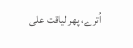اُترے، پھر لیاقت علی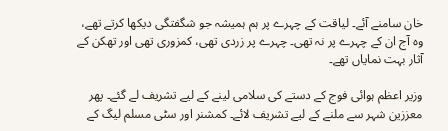خان سامنے آئے۔ لیاقت کے چہرے پر ہم ہمیشہ جو شگفتگی دیکھا کرتے تھے، وہ آج ان کے چہرے پر نہ تھی۔ چہرے پر زردی تھی، کمزوری تھی اور تھکن کے آثار بہت نمایاں تھے۔

وزیر اعظم ہوائی فوج کے دستے کی سلامی لینے کے لیے تشریف لے گئے۔ پھر معززین شہر سے ملنے کے لیے تشریف لائے۔ کمشنر اور سٹی مسلم لیگ کے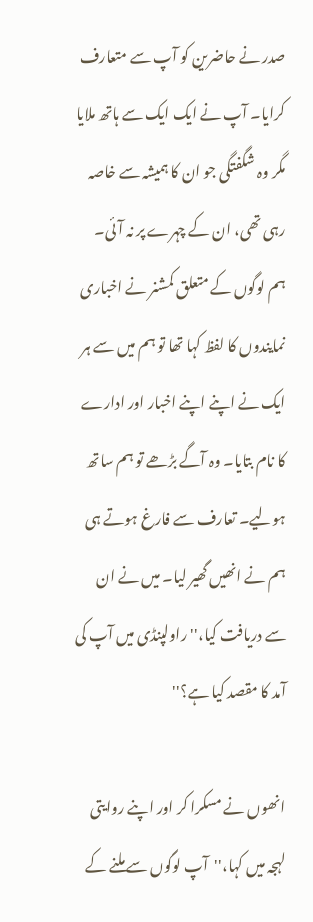صدر نے حاضرین کو آپ سے متعارف کرایا۔ آپ نے ایک ایک سے ہاتھ ملایا مگر وہ شگفتگی جو ان کا ہمیشہ سے خاصہ رہی تھی، ان کے چہرے پر نہ آئی۔ ہم لوگوں کے متعلق کمشنر نے اخباری نمایندوں کا لفظ کہا تھا تو ہم میں سے ہر ایک نے اپنے اپنے اخبار اور ادارے کا نام بتایا۔ وہ آگے بڑھے تو ہم ساتھ ہولیے۔ تعارف سے فارغ ہوتے ہی ہم نے انھیں گھیر لیا۔ میں نے ان سے دریافت کیا،''راولپنڈی میں آپ کی آمد کا مقصد کیا ہے؟''

انھوں نے مسکرا کر اور اپنے روایتی لہجہ میں کہا،''آپ لوگوں سے ملنے کے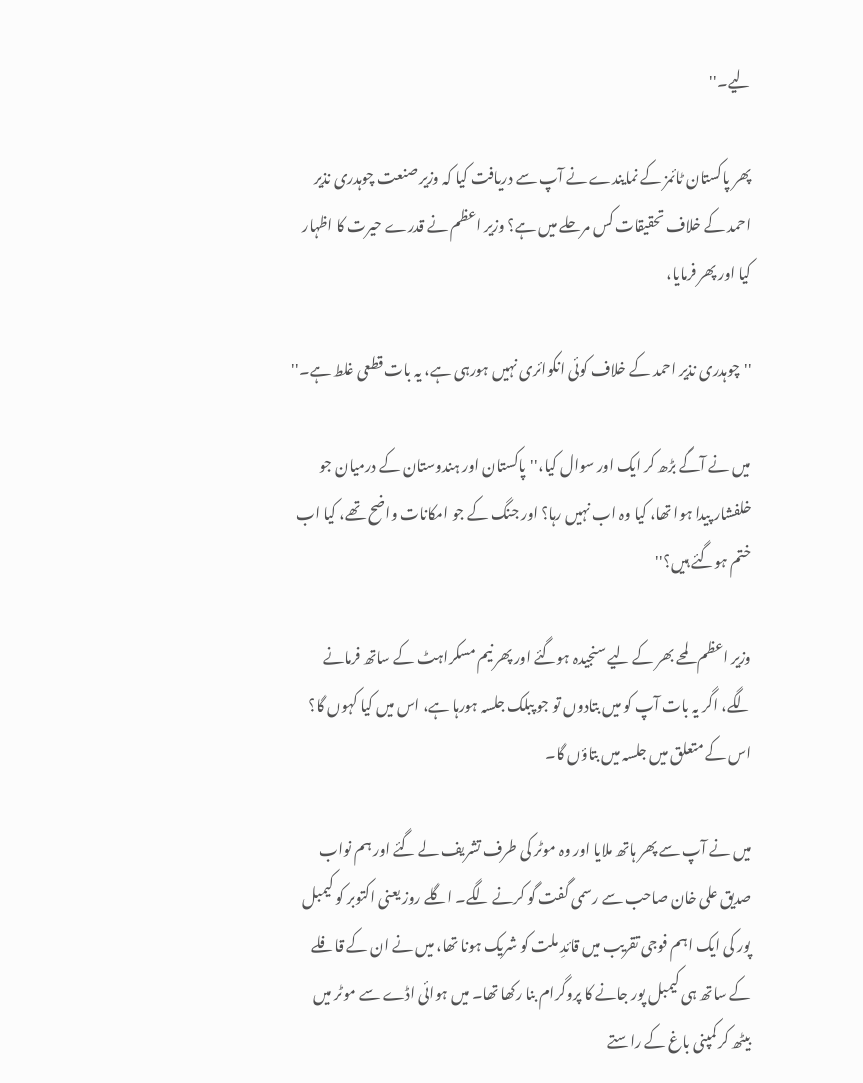لیے۔''

پھر پاکستان ٹائمز کے نمایندے نے آپ سے دریافت کیا کہ وزیر صنعت چوہدری نذیر احمد کے خلاف تحقیقات کس مرحلے میں ہے؟ وزیر اعظم نے قدرے حیرت کا اظہار کیا اور پھر فرمایا،

''چوہدری نذیر احمد کے خلاف کوئی انکوائری نہیں ہورہی ہے، یہ بات قطعی غلط ہے۔''

میں نے آگے بڑھ کر ایک اور سوال کیا،''پاکستان اور ہندوستان کے درمیان جو خلفشار پیدا ہوا تھا، کیا وہ اب نہیں رہا؟ اور جنگ کے جو امکانات واضح تھے، کیا اب ختم ہوگئے ہیں؟''

وزیر اعظم لمحے بھر کے لیے سنجیدہ ہوگئے اور پھر نیم مسکراہٹ کے ساتھ فرمانے لگے، اگر یہ بات آپ کو میں بتادوں تو جو پبلک جلسہ ہورہا ہے، اس میں کیا کہوں گا؟ اس کے متعلق میں جلسہ میں بتاؤں گا۔

میں نے آپ سے پھر ہاتھ ملایا اور وہ موٹر کی طرف تشریف لے گئے اور ہم نواب صدیق علی خان صاحب سے رسمی گفت گو کرنے لگے۔ اگلے روز یعنی اکتوبر کو کیمبل پور کی ایک اہم فوجی تقریب میں قائدِ ملت کو شریک ہونا تھا، میں نے ان کے قافلے کے ساتھ ہی کیمبل پور جانے کا پروگرام بنا رکھا تھا۔ میں ہوائی اڈے سے موٹر میں بیٹھ کر کمپنی باغ کے راستے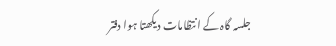جلسہ گاہ کے انتظامات دیکھتا ہوا دفتر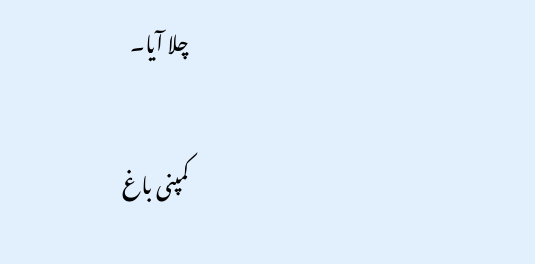چلا آیا۔

کمپنی باغ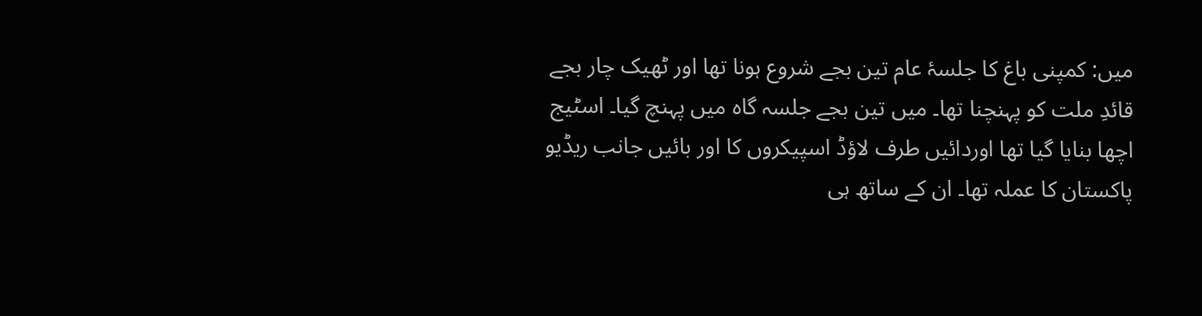میں: کمپنی باغ کا جلسۂ عام تین بجے شروع ہونا تھا اور ٹھیک چار بجے قائدِ ملت کو پہنچنا تھا۔ میں تین بجے جلسہ گاہ میں پہنچ گیا۔ اسٹیج اچھا بنایا گیا تھا اوردائیں طرف لاؤڈ اسپیکروں کا اور بائیں جانب ریڈیو پاکستان کا عملہ تھا۔ ان کے ساتھ ہی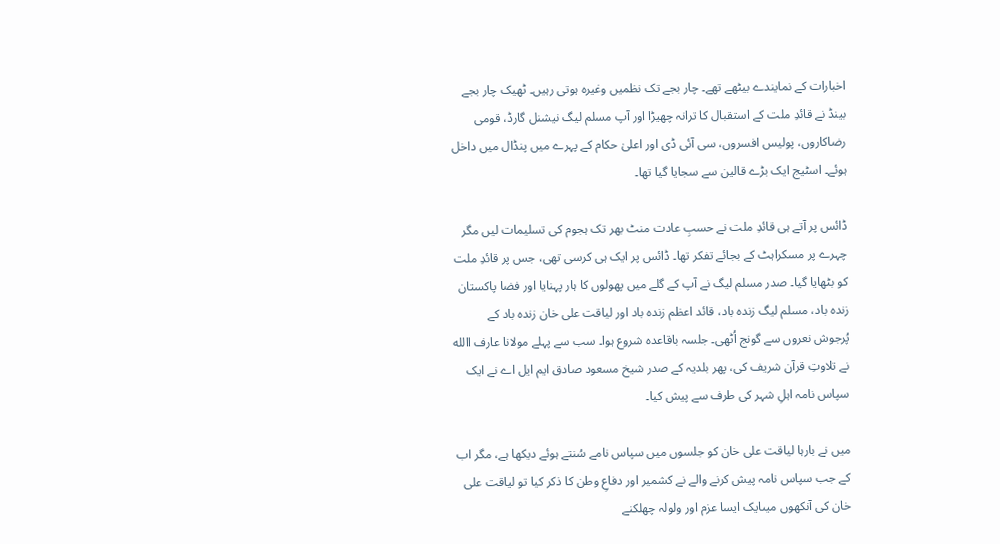اخبارات کے نمایندے بیٹھے تھے۔ چار بجے تک نظمیں وغیرہ ہوتی رہیں۔ ٹھیک چار بجے بینڈ نے قائدِ ملت کے استقبال کا ترانہ چھیڑا اور آپ مسلم لیگ نیشنل گارڈ، قومی رضاکاروں، پولیس افسروں، سی آئی ڈی اور اعلیٰ حکام کے پہرے میں پنڈال میں داخل ہوئے۔ اسٹیج ایک بڑے قالین سے سجایا گیا تھا۔

ڈائس پر آتے ہی قائدِ ملت نے حسبِ عادت منٹ بھر تک ہجوم کی تسلیمات لیں مگر چہرے پر مسکراہٹ کے بجائے تفکر تھا۔ ڈائس پر ایک ہی کرسی تھی، جس پر قائدِ ملت کو بٹھایا گیا۔ صدر مسلم لیگ نے آپ کے گلے میں پھولوں کا ہار پہنایا اور فضا پاکستان زندہ باد، مسلم لیگ زندہ باد، قائد اعظم زندہ باد اور لیاقت علی خان زندہ باد کے پُرجوش نعروں سے گونج اُٹھی۔ جلسہ باقاعدہ شروع ہوا۔ سب سے پہلے مولانا عارف االله نے تلاوتِ قرآن شریف کی، پھر بلدیہ کے صدر شیخ مسعود صادق ایم ایل اے نے ایک سپاس نامہ اہلِ شہر کی طرف سے پیش کیا۔

میں نے بارہا لیاقت علی خان کو جلسوں میں سپاس نامے سُنتے ہوئے دیکھا ہے، مگر اب کے جب سپاس نامہ پیش کرنے والے نے کشمیر اور دفاعِ وطن کا ذکر کیا تو لیاقت علی خان کی آنکھوں میںایک ایسا عزم اور ولولہ چھلکنے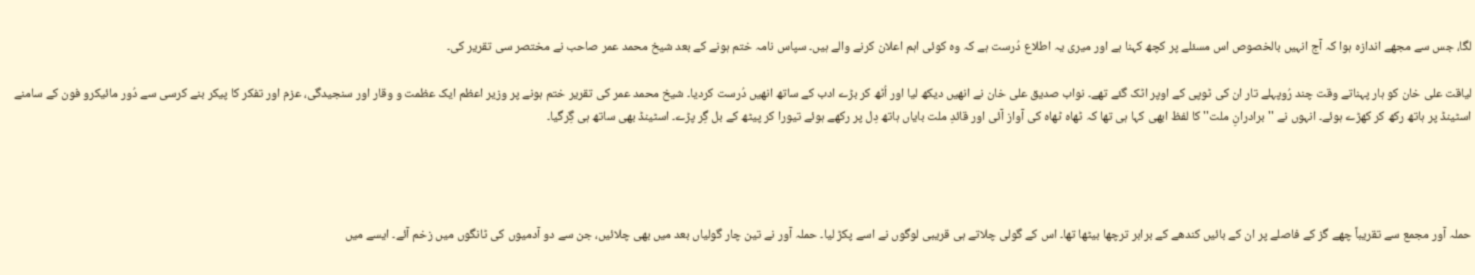لگا، جس سے مجھے اندازہ ہوا کہ آج انہیں بالخصوص اس مسئلے پر کچھ کہنا ہے اور میری یہ اطلاع دُرست ہے کہ وہ کوئی اہم اعلان کرنے والے ہیں۔ سپاس نامہ ختم ہونے کے بعد شیخ محمد عمر صاحب نے مختصر سی تقریر کی۔

لیاقت علی خان کو ہار پہناتے وقت چند رُوپہلے تار ان کی ٹوپی کے اوپر اٹک گئے تھے۔ نواب صدیق علی خان نے انھیں دیکھ لیا اور اُٹھ کر بڑے ادب کے ساتھ انھیں دُرست کردیا۔ شیخ محمد عمر کی تقریر ختم ہونے پر وزیر اعظم ایک عظمت و وقار اور سنجیدگی، عزم اور تفکر کا پیکر بنے کرسی سے دُور مائیکرو فون کے سامنے اسٹینڈ پر ہاتھ رکھ کر کھڑے ہوئے۔ انہوں نے ''برادرانِ ملت'' کا لفظ ابھی کہا ہی تھا کہ ٹھاہ ٹھاہ کی آواز آئی اور قائدِ ملت بایاں ہاتھ دِل پر رکھے ہوئے تیورا کر پیٹھ کے بل گِر پڑے۔ اسٹینڈ بھی ساتھ ہی گِرگیا۔




حملہ آور مجمع سے تقریباً چھے گز کے فاصلے پر ان کے بائیں کندھے کے برابر ترچھا بیٹھا تھا۔ اس کے گولی چلاتے ہی قریبی لوگوں نے اسے پکڑ لیا۔ حملہ آور نے تین چار گولیاں بعد میں بھی چلائیں، جن سے دو آدمیوں کی ٹانگوں میں زخم آئے۔ ایسے میں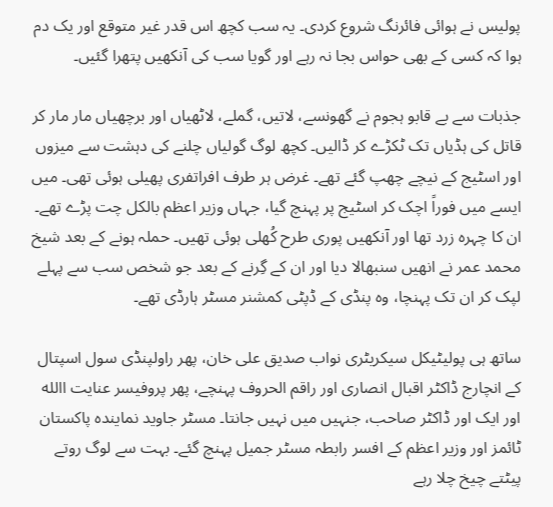پولیس نے ہوائی فائرنگ شروع کردی۔ یہ سب کچھ اس قدر غیر متوقع اور یک دم ہوا کہ کسی کے بھی حواس بجا نہ رہے اور گویا سب کی آنکھیں پتھرا گئیں۔

جذبات سے بے قابو ہجوم نے گھونسے، لاتیں، گملے، لاٹھیاں اور برچھیاں مار مار کر قاتل کی ہڈیاں تک ٹکڑے کر ڈالیں۔ کچھ لوگ گولیاں چلنے کی دہشت سے میزوں اور اسٹیج کے نیچے چھپ گئے تھے۔ غرض ہر طرف افراتفری پھیلی ہوئی تھی۔ میں ایسے میں فوراً اچک کر اسٹیج پر پہنچ گیا، جہاں وزیر اعظم بالکل چت پڑے تھے۔ ان کا چہرہ زرد تھا اور آنکھیں پوری طرح کُھلی ہوئی تھیں۔ حملہ ہونے کے بعد شیخ محمد عمر نے انھیں سنبھالا دیا اور ان کے گِرنے کے بعد جو شخص سب سے پہلے لپک کر ان تک پہنچا، وہ پنڈی کے ڈپٹی کمشنر مسٹر ہارڈی تھے۔

ساتھ ہی پولیٹیکل سیکریٹری نواب صدیق علی خان، پھر راولپنڈی سول اسپتال کے انچارج ڈاکٹر اقبال انصاری اور راقم الحروف پہنچے، پھر پروفیسر عنایت االله اور ایک اور ڈاکٹر صاحب، جنہیں میں نہیں جانتا۔ مسٹر جاوید نمایندہ پاکستان ٹائمز اور وزیر اعظم کے افسر رابطہ مسٹر جمیل پہنچ گئے۔ بہت سے لوگ روتے پیٹتے چیخ چلا رہے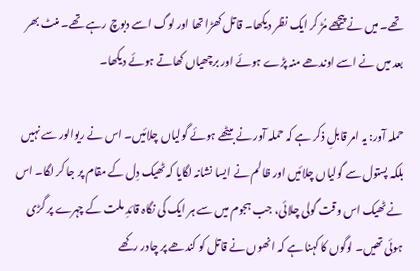تھے۔ میں نے پیچھے مُڑ کر ایک نظر دیکھا۔ قاتل کھڑا تھا اور لوگ اسے دبوچ رہے تھے۔ منٹ بھر بعد میں نے اسے اوندھے منہ پڑے ہوئے اور برچھیاں کھاتے ہوئے دیکھا۔

حملہ آور: یہ امر قابلِ ذکر ہے کہ حملہ آور نے بیٹھے ہوئے گولیاں چلائیں۔ اس نے ریوالور سے نہیں بلکہ پستول سے گولیاں چلائیں اور ظالم نے ایسا نشانہ لگایا کہ ٹھیک دِل کے مقام پر جا کر لگا۔ اس نے ٹھیک اس وقت گولی چلائی، جب ہجوم میں سے ہر ایک کی نگاہ قائدِ ملت کے چہرے پر گڑی ہوئی تھیں۔ لوگوں کا کہنا ہے کہ انھوں نے قاتل کو کندھے پر چادر رکھے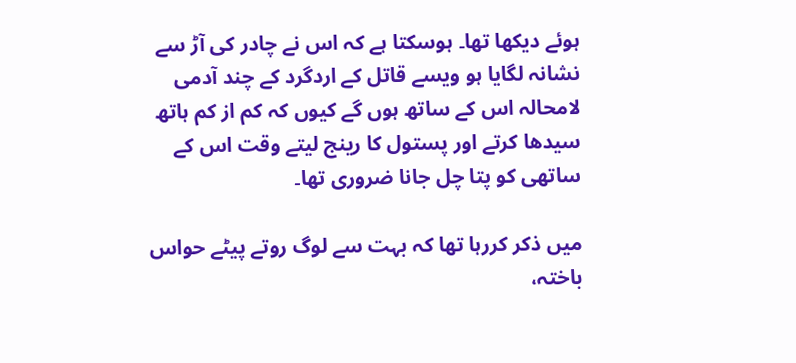ہوئے دیکھا تھا۔ ہوسکتا ہے کہ اس نے چادر کی آڑ سے نشانہ لگایا ہو ویسے قاتل کے اردگرد کے چند آدمی لامحالہ اس کے ساتھ ہوں گے کیوں کہ کم از کم ہاتھ سیدھا کرتے اور پستول کا رینج لیتے وقت اس کے ساتھی کو پتا چل جانا ضروری تھا۔

میں ذکر کررہا تھا کہ بہت سے لوگ روتے پیٹے حواس باختہ،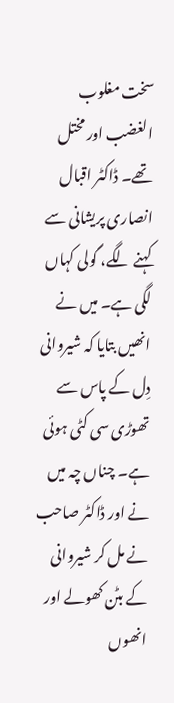سخت مغلوب الغضب اور مختل تھے۔ ڈاکٹر اقبال انصاری پریشانی سے کہنے لگے، گولی کہاں لگی ہے۔ میں نے انھیں بتایا کہ شیروانی دِل کے پاس سے تھوڑی سی کٹی ہوئی ہے۔ چناں چہ میں نے اور ڈاکٹر صاحب نے مل کر شیروانی کے بٹن کھولے اور انھوں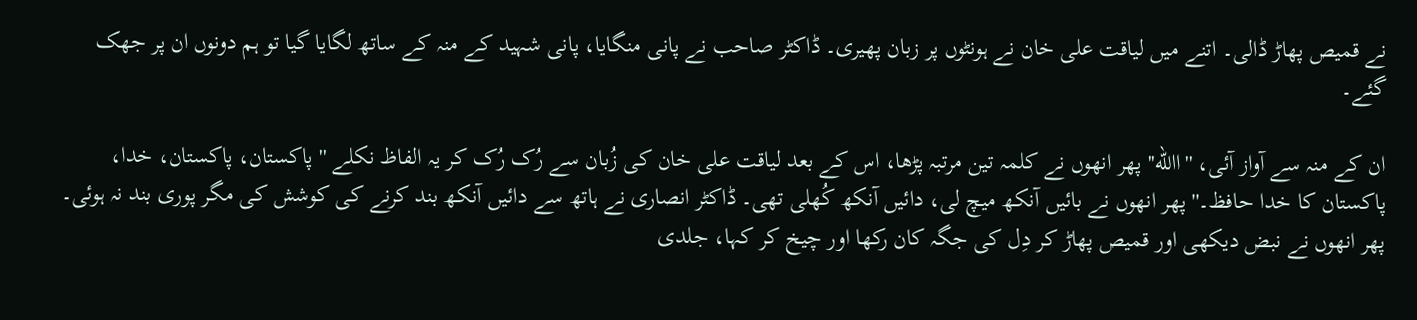نے قمیص پھاڑ ڈالی۔ اتنے میں لیاقت علی خان نے ہونٹوں پر زبان پھیری۔ ڈاکٹر صاحب نے پانی منگایا، پانی شہید کے منہ کے ساتھ لگایا گیا تو ہم دونوں ان پر جھک گئے۔

ان کے منہ سے آواز آئی، ''االله'' پھر انھوں نے کلمہ تین مرتبہ پڑھا، اس کے بعد لیاقت علی خان کی زُبان سے رُک رُک کر یہ الفاظ نکلے ''پاکستان، پاکستان، خدا، پاکستان کا خدا حافظ۔'' پھر انھوں نے بائیں آنکھ میچ لی، دائیں آنکھ کُھلی تھی۔ ڈاکٹر انصاری نے ہاتھ سے دائیں آنکھ بند کرنے کی کوشش کی مگر پوری بند نہ ہوئی۔ پھر انھوں نے نبض دیکھی اور قمیص پھاڑ کر دِل کی جگہ کان رکھا اور چیخ کر کہا، جلدی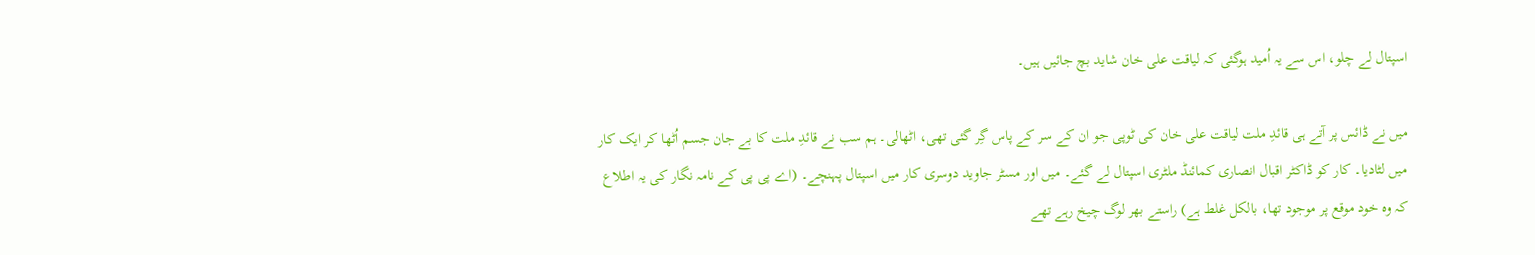اسپتال لے چلو، اس سے یہ اُمید ہوگئی کہ لیاقت علی خان شاید بچ جائیں ہیں۔

میں نے ڈائس پر آتے ہی قائدِ ملت لیاقت علی خان کی ٹوپی جو ان کے سر کے پاس گِر گئی تھی، اٹھالی۔ ہم سب نے قائدِ ملت کا بے جان جسم اُٹھا کر ایک کار میں لٹادیا۔ کار کو ڈاکٹر اقبال انصاری کمائنڈ ملٹری اسپتال لے گئے۔ میں اور مسٹر جاوید دوسری کار میں اسپتال پہنچے۔ (اے پی پی کے نامہ نگار کی یہ اطلاع کہ وہ خود موقع پر موجود تھا، بالکل غلط ہے) راستے بھر لوگ چیخ رہے تھے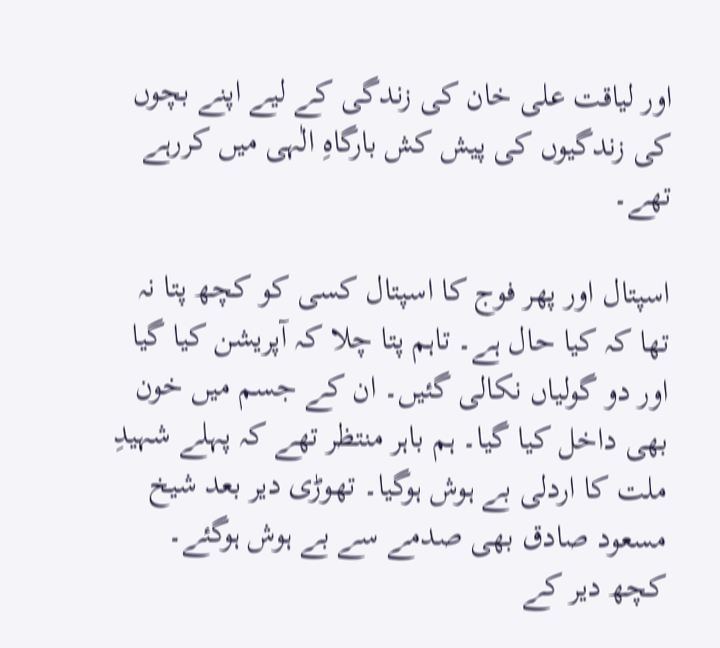اور لیاقت علی خان کی زندگی کے لیے اپنے بچوں کی زندگیوں کی پیش کش بارگاہِ الٰہی میں کررہے تھے۔

اسپتال اور پھر فوج کا اسپتال کسی کو کچھ پتا نہ تھا کہ کیا حال ہے۔ تاہم پتا چلا کہ آپریشن کیا گیا اور دو گولیاں نکالی گئیں۔ ان کے جسم میں خون بھی داخل کیا گیا۔ ہم باہر منتظر تھے کہ پہلے شہیدِ ملت کا اردلی بے ہوش ہوگیا۔ تھوڑی دیر بعد شیخ مسعود صادق بھی صدمے سے بے ہوش ہوگئے۔ کچھ دیر کے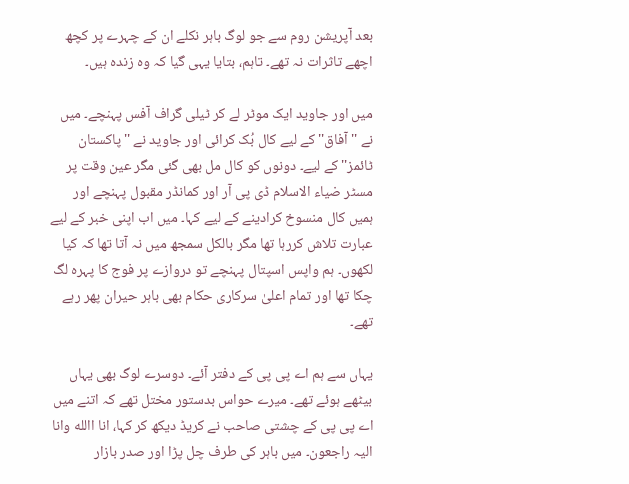بعد آپریشن روم سے جو لوگ باہر نکلے ان کے چہرے پر کچھ اچھے تاثرات نہ تھے۔ تاہم، بتایا یہی گیا کہ وہ زندہ ہیں۔

میں اور جاوید ایک موٹر لے کر ٹیلی گراف آفس پہنچے۔ میں نے ''آفاق'' کے لیے کال بُک کرائی اور جاوید نے ''پاکستان ٹائمز'' کے لیے۔ دونوں کو کال مل بھی گئی مگر عین وقت پر مسٹر ضیاء الاسلام ڈی پی آر اور کمانڈر مقبول پہنچے اور ہمیں کال منسوخ کرادینے کے لیے کہا۔ میں اب اپنی خبر کے لیے عبارت تلاش کررہا تھا مگر بالکل سمجھ میں نہ آتا تھا کہ کیا لکھوں۔ ہم واپس اسپتال پہنچے تو دروازے پر فوج کا پہرہ لگ چکا تھا اور تمام اعلیٰ سرکاری حکام بھی باہر حیران پھر رہے تھے۔

یہاں سے ہم اے پی پی کے دفتر آئے۔ دوسرے لوگ بھی یہاں بیٹھے ہوئے تھے۔ میرے حواس بدستور مختل تھے کہ اتنے میں اے پی پی کے چشتی صاحب نے کریڈ دیکھ کر کہا، انا االله وانا الیہ راجعون۔ میں باہر کی طرف چل پڑا اور صدر بازار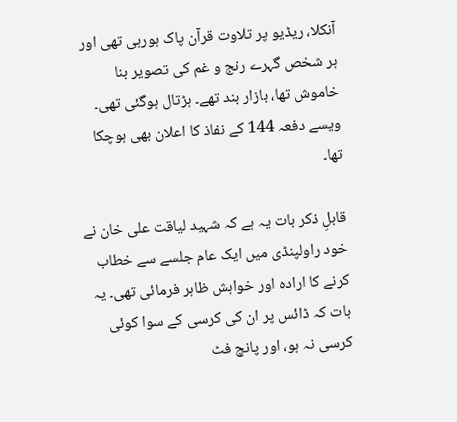آنکلا، ریڈیو پر تلاوت قرآن پاک ہورہی تھی اور ہر شخص گہرے رنج و غم کی تصویر بنا خاموش تھا، بازار بند تھے۔ ہڑتال ہوگئی تھی۔ ویسے دفعہ 144 کے نفاذ کا اعلان بھی ہوچکا تھا۔

قابلِ ذکر بات یہ ہے کہ شہید لیاقت علی خان نے خود راولپنڈی میں ایک عام جلسے سے خطاب کرنے کا ارادہ اور خواہش ظاہر فرمائی تھی۔ یہ بات کہ ڈائس پر ان کی کرسی کے سوا کوئی کرسی نہ ہو، اور پانچ فٹ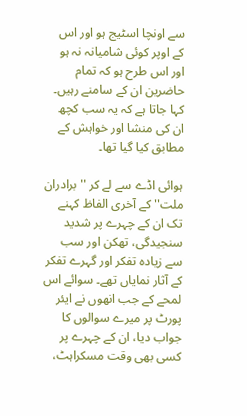سے اونچا اسٹیج ہو اور اس کے اوپر کوئی شامیانہ نہ ہو اور اس طرح ہو کہ تمام حاضرین ان کے سامنے رہیں۔ کہا جاتا ہے کہ یہ سب کچھ ان کی منشا اور خواہش کے مطابق کیا گیا تھا۔

ہوائی اڈے سے لے کر ''برادران ملت'' کے آخری الفاظ کہنے تک ان کے چہرے پر شدید سنجیدگی، تھکن اور سب سے زیادہ تفکر اور گہرے تفکر کے آثار نمایاں تھے۔ سوائے اس لمحے کے جب انھوں نے ایئر پورٹ پر میرے سوالوں کا جواب دیا، ان کے چہرے پر کسی بھی وقت مسکراہٹ،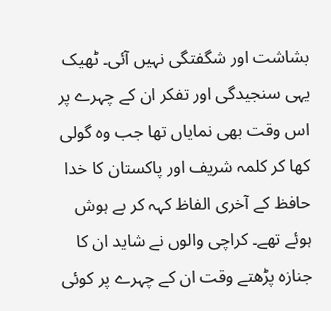بشاشت اور شگفتگی نہیں آئی۔ ٹھیک یہی سنجیدگی اور تفکر ان کے چہرے پر اس وقت بھی نمایاں تھا جب وہ گولی کھا کر کلمہ شریف اور پاکستان کا خدا حافظ کے آخری الفاظ کہہ کر بے ہوش ہوئے تھے۔ کراچی والوں نے شاید ان کا جنازہ پڑھتے وقت ان کے چہرے پر کوئی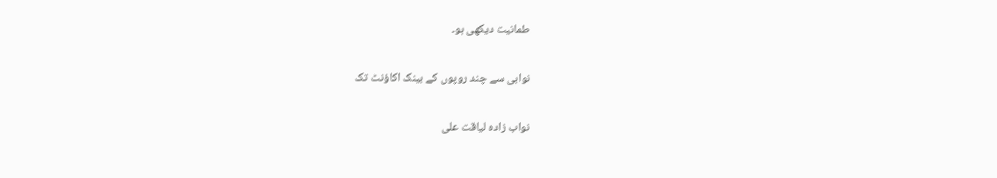طمانیت دیکھی ہو۔

نوابی سے چند روپوں کے بینک اکاؤنٹ تک

نواب زادہ لیاقت علی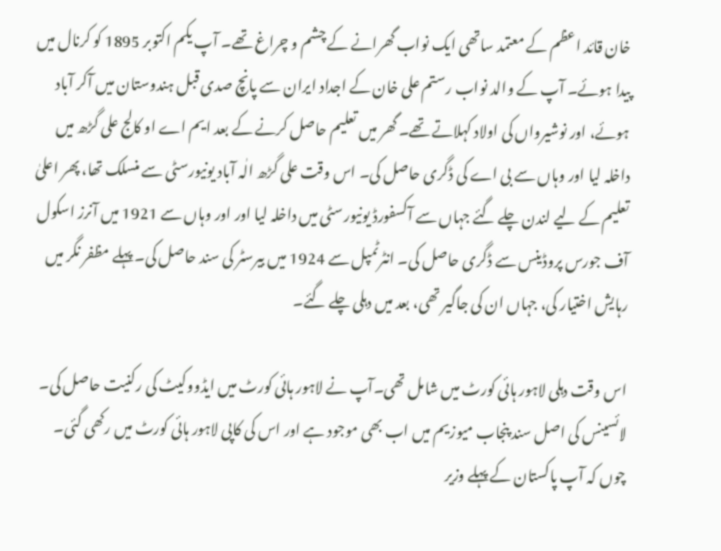خان قائد اعظم کے معتمد ساتھی ایک نواب گھرانے کے چشم و چراغ تھے۔ آپ یکم اکتوبر 1895 کو کرنال میں پیدا ہوئے۔ آپ کے والد نواب رستم علی خان کے اجداد ایران سے پانچ صدی قبل ہندوستان میں آکر آباد ہوئے، اور نوشیرواں کی اولاد کہلاتے تھے۔ گھر میں تعلیم حاصل کرنے کے بعد ایم اے او کالج علی گڑھ میں داخلہ لیا اور وہاں سے بی اے کی ڈگری حاصل کی۔ اس وقت علی گڑھ الٰہ آباد یونیورسٹی سے منسلک تھا، پھر اعلیٰ تعلیم کے لیے لندن چلے گئے جہاں سے آکسفورڈ یونیورسٹی میں داخلہ لیا اور اور وہاں سے 1921 میں آنرز اسکول آف جورس پروڈینس سے ڈگری حاصل کی۔ انٹرٹمپل سے 1924 میں بیرسٹر کی سند حاصل کی۔ پہلے مظفر نگر میں رہایش اختیار کی، جہاں ان کی جاگیر تھی، بعد میں دہلی چلے گئے۔

اس وقت دہلی لاہور ہائی کورٹ میں شامل تھی۔آپ نے لاہور ہائی کورٹ میں ایڈووکیٹ کی رکنیت حاصل کی۔ لائسینس کی اصل سند پنجاب میوزیم میں اب بھی موجود ہے اور اس کی کاپی لاہور ہائی کورٹ میں رکھی گئی۔ چوں کہ آپ پاکستان کے پہلے وزیر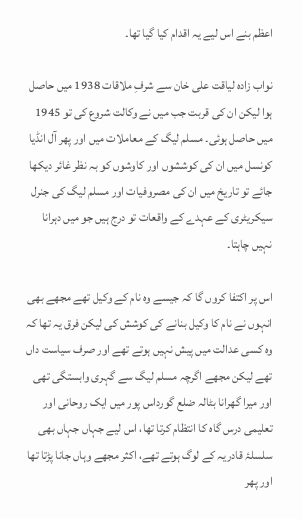اعظم بنے اس لیے یہ اقدام کیا گیا تھا۔

نواب زادہ لیاقت علی خان سے شرفِ ملاقات 1938 میں حاصل ہوا لیکن ان کی قربت جب میں نے وکالت شروع کی تو 1945 میں حاصل ہوئی۔ مسلم لیگ کے معاملات میں اور پھر آل انڈیا کونسل میں ان کی کوششوں اور کاوشوں کو بہ نظر غائر دیکھا جائے تو تاریخ میں ان کی مصروفیات اور مسلم لیگ کی جنرل سیکریٹری کے عہدے کے واقعات تو درج ہیں جو میں دہرانا نہیں چاہتا۔

اس پر اکتفا کروں گا کہ جیسے وہ نام کے وکیل تھے مجھے بھی انہوں نے نام کا وکیل بنانے کی کوشش کی لیکن فرق یہ تھا کہ وہ کسی عدالت میں پیش نہیں ہوتے تھے اور صرف سیاست داں تھے لیکن مجھے اگرچہ مسلم لیگ سے گہری وابستگی تھی اور میرا گھرانا بٹالہ ضلع گورداس پور میں ایک روحانی اور تعلیمی درس گاہ کا انتظام کرتا تھا، اس لیے جہاں جہاں بھی سلسلۂ قادریہ کے لوگ ہوتے تھے، اکثر مجھے وہاں جانا پڑتا تھا اور پھر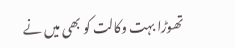تھوڑا بہت وکالت کو بھی میں نے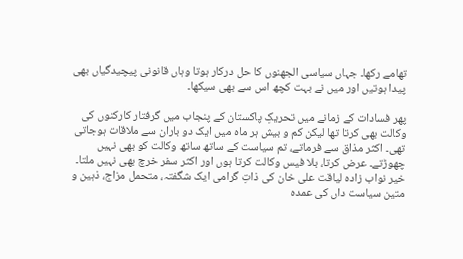تھامے رکھا۔ جہاں سیاسی الجھنوں کا حل درکار ہوتا وہاں قانونی پیچیدگیاں بھی پیدا ہوتیں اور میں نے بہت کچھ اس سے بھی سیکھا۔

پھر فسادات کے زمانے میں تحریکِ پاکستان کے پنجاب میں گرفتار کارکنوں کی وکالت بھی کرتا تھا لیکن کم و بیش ہر ماہ میں ایک دو باران سے ملاقات ہوجاتی تھی۔ اکثر مذاق سے فرماتے، تم سیاست کے ساتھ ساتھ وکالت کو بھی نہیں چھوڑتے۔ عرض کرتا، بلا فیس وکالت کرتا ہوں اور اکثر سفر خرچ بھی نہیں ملتا۔ خیر نواب زادہ لیاقت علی خان کی ذاتِ گرامی ایک شگفتہ، متحمل مزاج، ذہین و متین سیاست داں کی عمدہ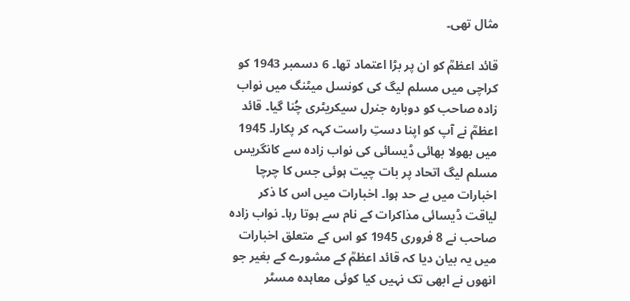مثال تھی۔

قائد اعظمؒ کو ان پر بڑا اعتماد تھا۔ 6 دسمبر 1943 کو کراچی میں مسلم لیگ کی کونسل میٹنگ میں نواب زادہ صاحب کو دوبارہ جنرل سیکریٹری چُنا گیا۔ قائد اعظمؒ نے آپ کو اپنا دستِ راست کہہ کر پکارا۔ 1945 میں بھولا بھائی ڈیسائی کی نواب زادہ سے کانگریس مسلم لیگ اتحاد پر بات چیت ہوئی جس کا چرچا اخبارات میں بے حد ہوا۔ اخبارات میں اس کا ذکر لیاقت ڈیسائی مذاکرات کے نام سے ہوتا رہا۔ نواب زادہ صاحب نے 8 فروری 1945 کو اس کے متعلق اخبارات میں یہ بیان دیا کہ قائد اعظمؒ کے مشورے کے بغیر جو انھوں نے ابھی تک نہیں کیا کوئی معاہدہ مسٹر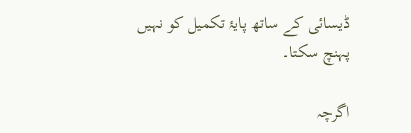ڈیسائی کے ساتھ پایۂ تکمیل کو نہیں پہنچ سکتا۔

اگرچہ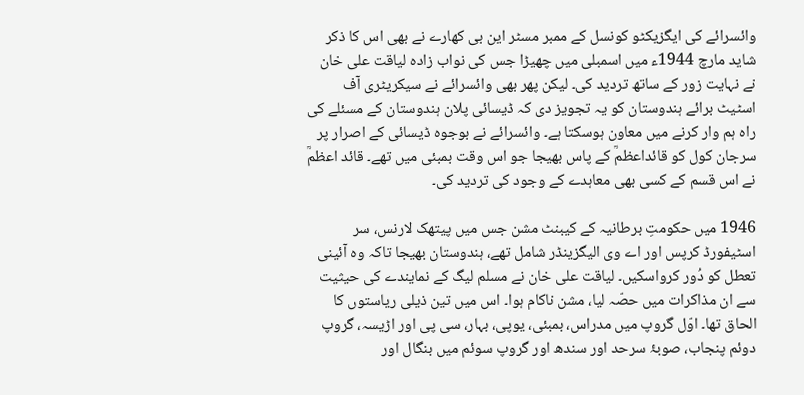وائسرائے کی ایگزیکٹو کونسل کے ممبر مسٹر این بی کھارے نے بھی اس کا ذکر شاید مارچ 1944ء میں اسمبلی میں چھیڑا جس کی نواب زادہ لیاقت علی خان نے نہایت زور کے ساتھ تردید کی۔ لیکن پھر بھی وائسرائے نے سیکریٹری آف اسٹیٹ برائے ہندوستان کو یہ تجویز دی کہ ڈیسائی پلان ہندوستان کے مسئلے کی راہ ہم وار کرنے میں معاون ہوسکتا ہے۔ وائسرائے نے بوجوہ ڈیسائی کے اصرار پر سرجان کول کو قائداعظمؒ کے پاس بھیجا جو اس وقت بمبئی میں تھے۔ قائد اعظمؒ نے اس قسم کے کسی بھی معاہدے کے وجود کی تردید کی۔

1946 میں حکومتِ برطانیہ کے کیبنٹ مشن جس میں پیتھک لارنس، سر اسٹیفورڈ کرپس اور اے وی الیگزینڈر شامل تھے، ہندوستان بھیجا تاکہ وہ آئینی تعطل کو دُور کرواسکیں۔ لیاقت علی خان نے مسلم لیگ کے نمایندے کی حیثیت سے ان مذاکرات میں حصّہ لیا، مشن ناکام ہوا۔ اس میں تین ذیلی ریاستوں کا الحاق تھا۔ اوّل گروپ میں مدراس، بمبئی، یوپی، بہار، سی پی اور اڑیسہ، گروپ دوئم پنجاب، صوبۂ سرحد اور سندھ اور گروپ سوئم میں بنگال اور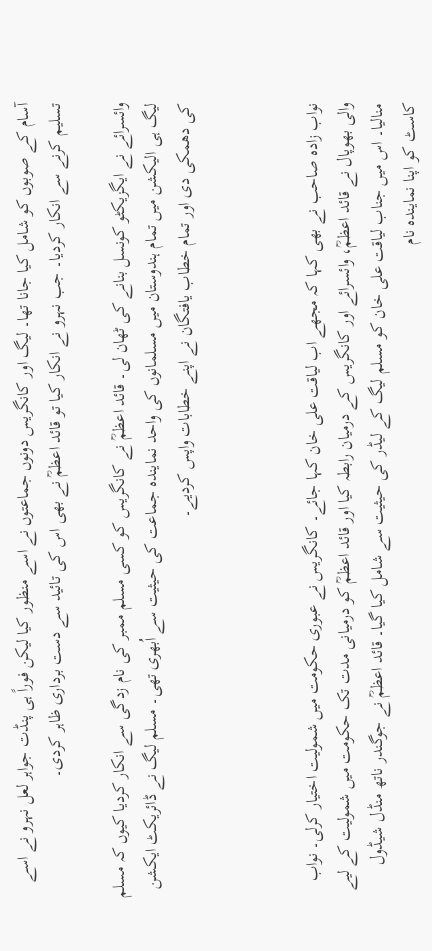آسام کے صوبوں کو شامل کیا جانا تھا۔ لیگ اور کانگریس دونوں جماعتوں نے اسے منظور کیا لیکن فوراً ہی پنڈت جواہر لعل نہرو نے اسے تسلیم کرنے سے انکار کردیا۔ جب نہرو نے انکار کیا تو قائد اعظمؒ نے بھی اس کی تائید سے دست برداری ظاہر کردی۔

وائسرائے نے ایگزیکٹو کونسل بنانے کی ٹھان لی۔ قائد اعظمؒ نے کانگریس کو کسی مسلم ممبر کی نام زدگی سے انکار کردیا کیوں کہ مسلم لیگ ہی الیکشن میں تمام ہندوستان میں مسلمانوں کی واحد نمایندہ جماعت کی حیثیت سے اُبھری تھی۔ مسلم لیگ نے ڈائریکٹ ایکشن کی دھمکی دی اور تمام خطاب یافتگان نے اپنے خطابات واپس کردیے۔



نواب زادہ صاحب نے بھی کہا کہ مجھے اب لیاقت علی خان کہا جائے۔ کانگریس نے عبوری حکومت میں شمولیت اختیار کرلی۔ نواب والی بھوپال نے قائد اعظمؒ، وائسرائے اور کانگریس کے درمیان رابطہ کیا اور قائد اعظمؒ کو درمیانی مدت تک حکومت میں شمولیت کے لیے منالیا۔ اس میں جناب لیاقت علی خان کو مسلم لیگ کے لیڈر کی حیثیت سے شامل کیا گیا۔ قائد اعظمؒ نے جوگندر ناتھ منڈل شیڈول کاسٹ کو اپنا نمایندہ نام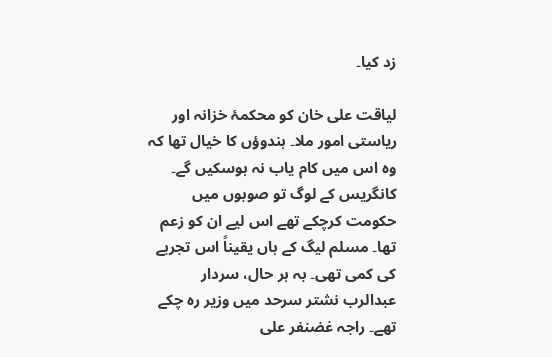زد کیا۔

لیاقت علی خان کو محکمۂ خزانہ اور ریاستی امور ملا۔ ہندوؤں کا خیال تھا کہ وہ اس میں کام یاب نہ ہوسکیں گے۔ کانگریس کے لوگ تو صوبوں میں حکومت کرچکے تھے اس لیے ان کو زعم تھا۔ مسلم لیگ کے ہاں یقیناً اس تجربے کی کمی تھی۔ بہ ہر حال، سردار عبدالرب نشتر سرحد میں وزیر رہ چکے تھے۔ راجہ غضنفر علی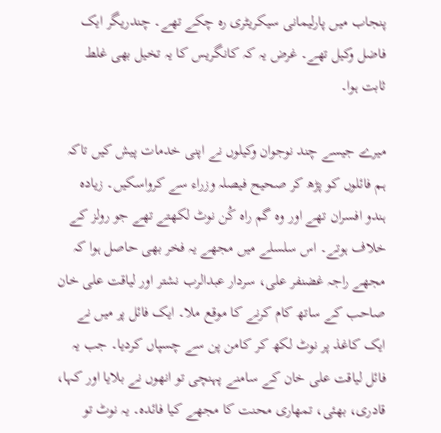پنجاب میں پارلیمانی سیکریٹری رہ چکے تھے۔ چندریگر ایک فاضل وکیل تھے۔ غرض یہ کہ کانگریس کا یہ تخیل بھی غلط ثابت ہوا۔

میرے جیسے چند نوجوان وکیلوں نے اپنی خدمات پیش کیں تاکہ ہم فائلوں کو پڑھ کر صحیح فیصلہ وزراء سے کرواسکیں۔ زیادہ ہندو افسران تھے اور وہ گم راہ کُن نوٹ لکھتے تھے جو رولز کے خلاف ہوتے۔ اس سلسلے میں مجھے یہ فخر بھی حاصل ہوا کہ مجھے راجہ غضنفر علی، سردار عبدالرب نشتر اور لیاقت علی خان صاحب کے ساتھ کام کرنے کا موقع ملا۔ ایک فائل پر میں نے ایک کاغذ پر نوٹ لکھ کر کامن پن سے چسپاں کردیا۔ جب یہ فائل لیاقت علی خان کے سامنے پہنچی تو انھوں نے بلایا اور کہا، قادری، بھئی، تمھاری محنت کا مجھے کیا فائدہ۔ یہ نوٹ تو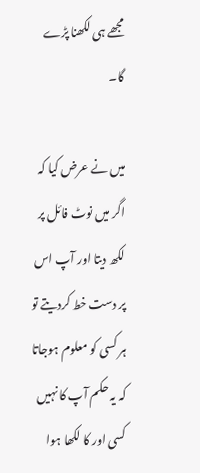مجھے ہی لکھنا پڑے گا۔

میں نے عرض کیا کہ اگر میں نوٹ فائل پر لکھ دیتا اور آپ اس پر دست خط کردیتے تو ہر کسی کو معلوم ہوجاتا کہ یہ حکم آپ کا نہیں کسی اور کا لکھا ہوا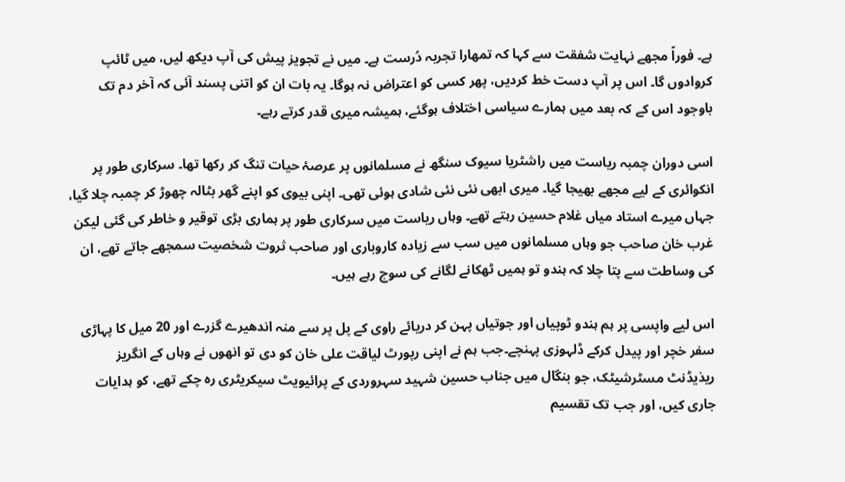ہے۔ فوراً مجھے نہایت شفقت سے کہا کہ تمھارا تجربہ دُرست ہے۔ میں نے تجویز پیش کی آپ دیکھ لیں، میں ٹائپ کروادوں گا۔ اس پر آپ دست خط کردیں، پھر کسی کو اعتراض نہ ہوگا۔ یہ بات ان کو اتنی پسند آئی کہ آخر دم تک باوجود اس کے کہ بعد میں ہمارے سیاسی اختلاف ہوگئے، ہمیشہ میری قدر کرتے رہے۔

اسی دوران چمبہ ریاست میں راشٹریا سیوک سنگھ نے مسلمانوں پر عرصۂ حیات تنگ کر رکھا تھا۔ سرکاری طور پر انکوائری کے لیے مجھے بھیجا گیا۔ میری ابھی نئی نئی شادی ہوئی تھی۔ اپنی بیوی کو اپنے گھر بٹالہ چھوڑ کر چمبہ چلا گیا، جہاں میرے استاد میاں غلام حسین رہتے تھے۔ وہاں ریاست میں سرکاری طور پر ہماری بڑی توقیر و خاطر کی گئی لیکن غرب خان صاحب جو وہاں مسلمانوں میں سب سے زیادہ کاروباری اور صاحب ثروت شخصیت سمجھے جاتے تھے، ان کی وساطت سے پتا چلا کہ ہندو تو ہمیں ٹھکانے لگانے کی سوچ رہے ہیں۔

اس لیے واپسی پر ہم ہندو ٹوپیاں اور جوتیاں پہن کر دریائے راوی کے پل پر سے منہ اندھیرے گزرے اور 20 میل کا پہاڑی سفر خچر اور پیدل کرکے ڈلہوزی پہنچے۔جب ہم نے اپنی رپورٹ لیاقت علی خان کو دی تو انھوں نے وہاں کے انگریز ریذیڈنٹ مسٹرشیٹک، جو بنگال میں جناب حسین شہید سہروردی کے پرائیویٹ سیکریٹری رہ چکے تھے، کو ہدایات جاری کیں، اور جب تک تقسیم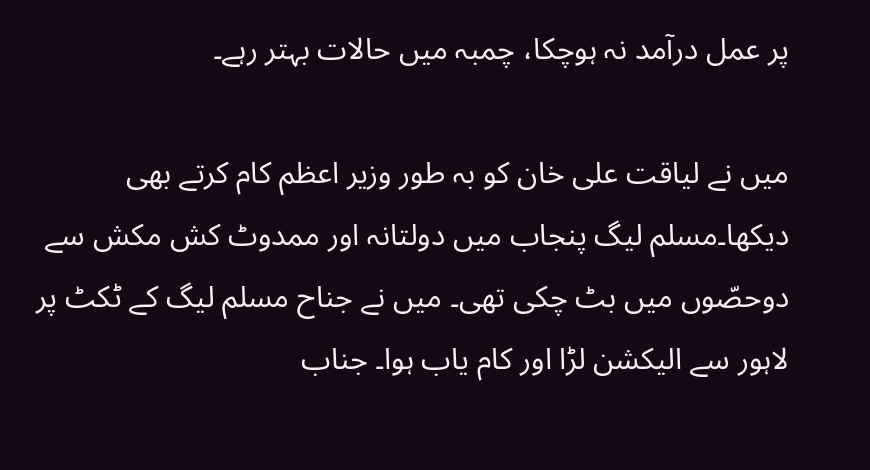پر عمل درآمد نہ ہوچکا، چمبہ میں حالات بہتر رہے۔

میں نے لیاقت علی خان کو بہ طور وزیر اعظم کام کرتے بھی دیکھا۔مسلم لیگ پنجاب میں دولتانہ اور ممدوٹ کش مکش سے دوحصّوں میں بٹ چکی تھی۔ میں نے جناح مسلم لیگ کے ٹکٹ پر لاہور سے الیکشن لڑا اور کام یاب ہوا۔ جناب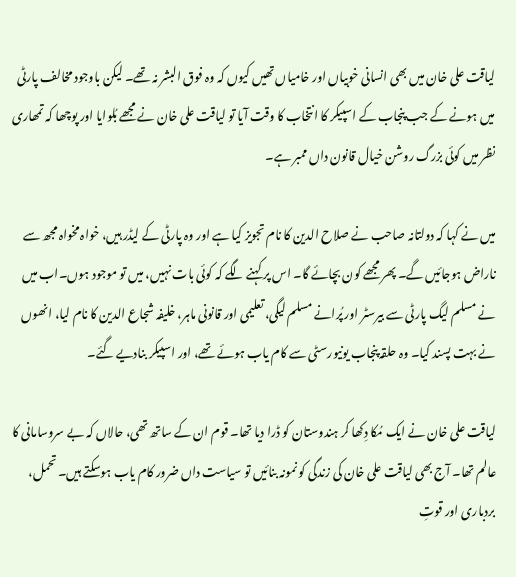لیاقت علی خان میں بھی انسانی خوبیاں اور خامیاں تھیں کیوں کہ وہ فوق البشر نہ تھے۔ لیکن باوجود مخالف پارٹی میں ہونے کے جب پنجاب کے اسپیکر کا انتخاب کا وقت آیا تو لیاقت علی خان نے مجھے بُلوایا اور پوچھا کہ تمھاری نظر میں کوئی بزرگ روشن خیال قانون داں ممبر ہے۔

میں نے کہا کہ دولتانہ صاحب نے صلاح الدین کا نام تجویز کیا ہے اور وہ پارٹی کے لیڈر ہیں، خواہ مخواہ مجھ سے ناراض ہوجائیں گے۔ پھر مجھے کون بچائے گا۔ اس پر کہنے لگے کہ کوئی بات نہیں، میں تو موجود ہوں۔اب میں نے مسلم لیگ پارٹی سے بیرسٹر اور پُرانے مسلم لیگی، تعلیمی اور قانونی ماہر، خلیفہ شجاع الدین کا نام لیا، انھوں نے بہت پسند کیا۔ وہ حلقہ پنجاب یونیورسٹی سے کام یاب ہوئے تھے، اور اسپیکر بنادیے گئے۔

لیاقت علی خان نے ایک مُکا دِکھا کر ہندوستان کو ڈرا دیا تھا۔ قوم ان کے ساتھ تھی، حالاں کہ بے سروسامانی کا عالم تھا۔ آج بھی لیاقت علی خان کی زندگی کو نمونہ بنائیں تو سیاست داں ضرور کام یاب ہوسکتے ہیں۔ تحمل، بردباری اور قوتِ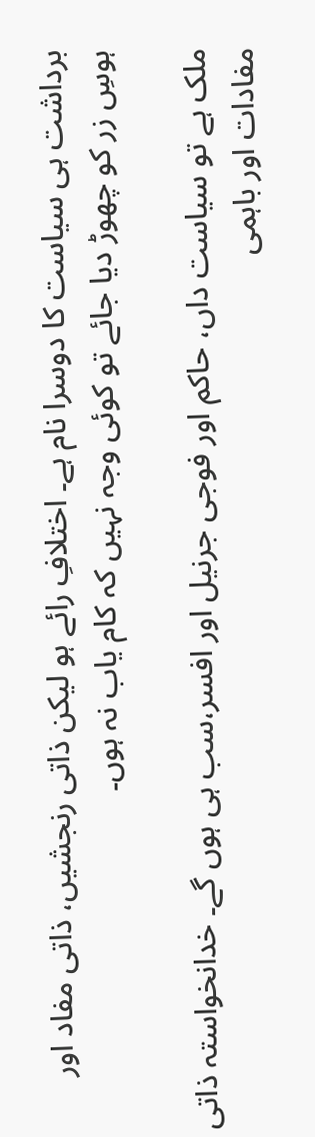برداشت ہی سیاست کا دوسرا نام ہے۔ اختلافِ رائے ہو لیکن ذاتی رنجشیں، ذاتی مفاد اور ہوسِ زر کو چھوڑ دیا جائے تو کوئی وجہ نہیں کہ کام یاب نہ ہوں۔

ملک ہے تو سیاست داں، حاکم اور فوجی جرنیل اور افسر،سب ہی ہوں گے۔ خدانخواستہ ذاتی مفادات اور باہمی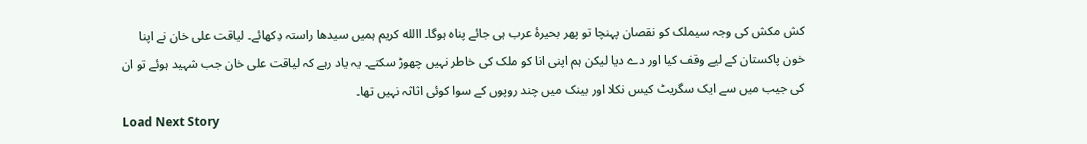کش مکش کی وجہ سیملک کو نقصان پہنچا تو پھر بحیرۂ عرب ہی جائے پناہ ہوگا۔ االله کریم ہمیں سیدھا راستہ دِکھائے۔ لیاقت علی خان نے اپنا خون پاکستان کے لیے وقف کیا اور دے دیا لیکن ہم اپنی انا کو ملک کی خاطر نہیں چھوڑ سکتے۔ یہ یاد رہے کہ لیاقت علی خان جب شہید ہوئے تو ان کی جیب میں سے ایک سگریٹ کیس نکلا اور بینک میں چند روپوں کے سوا کوئی اثاثہ نہیں تھا۔
Load Next Story